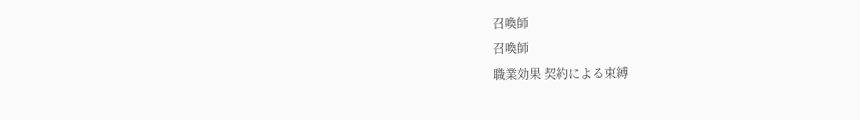召喚師
召喚師
職業効果 契約による束縛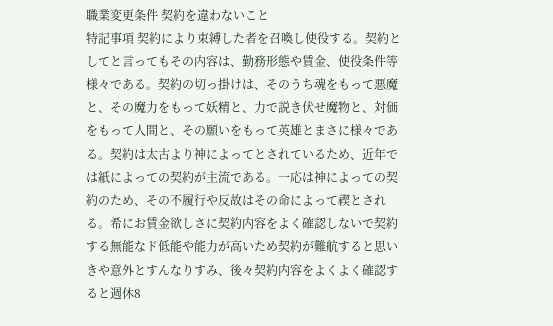職業変更条件 契約を違わないこと
特記事項 契約により束縛した者を召喚し使役する。契約としてと言ってもその内容は、勤務形態や賃金、使役条件等様々である。契約の切っ掛けは、そのうち魂をもって悪魔と、その魔力をもって妖精と、力で説き伏せ魔物と、対価をもって人間と、その願いをもって英雄とまさに様々である。契約は太古より神によってとされているため、近年では紙によっての契約が主流である。一応は神によっての契約のため、その不履行や反故はその命によって禊とされる。希にお賃金欲しさに契約内容をよく確認しないで契約する無能なド低能や能力が高いため契約が難航すると思いきや意外とすんなりすみ、後々契約内容をよくよく確認すると週休8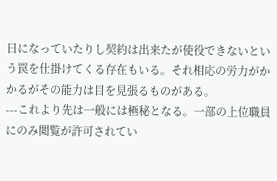日になっていたりし契約は出来たが使役できないという罠を仕掛けてくる存在もいる。それ相応の労力がかかるがその能力は目を見張るものがある。
---これより先は一般には極秘となる。一部の上位職員にのみ閲覧が許可されてい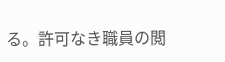る。許可なき職員の閲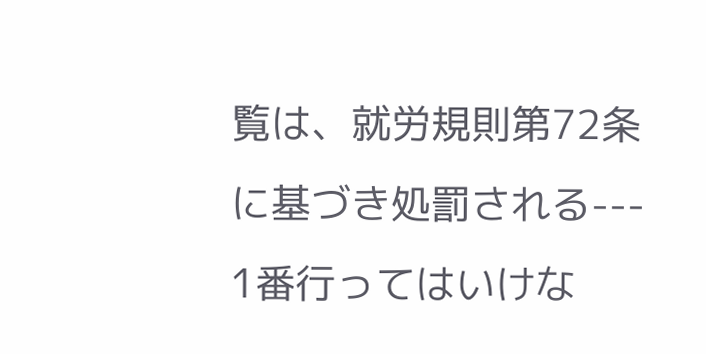覧は、就労規則第72条に基づき処罰される---
1番行ってはいけな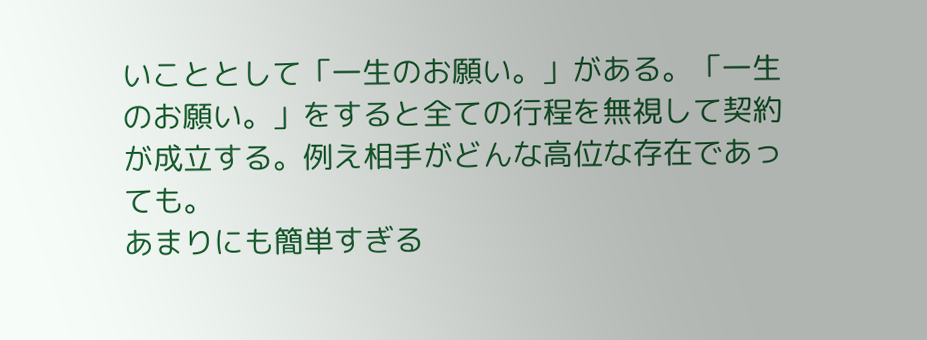いこととして「一生のお願い。」がある。「一生のお願い。」をすると全ての行程を無視して契約が成立する。例え相手がどんな高位な存在であっても。
あまりにも簡単すぎる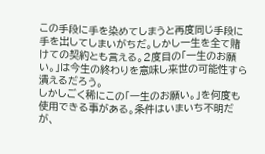この手段に手を染めてしまうと再度同じ手段に手を出してしまいがちだ。しかし一生を全て賭けての契約とも言える。2度目の「一生のお願い。」は今生の終わりを意味し来世の可能性すら潰えるだろう。
しかしごく稀にこの「一生のお願い。」を何度も使用できる事がある。条件はいまいち不明だが、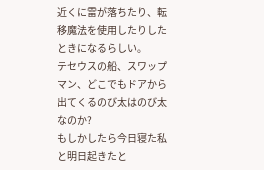近くに雷が落ちたり、転移魔法を使用したりしたときになるらしい。
テセウスの船、スワップマン、どこでもドアから出てくるのび太はのび太なのか?
もしかしたら今日寝た私と明日起きたと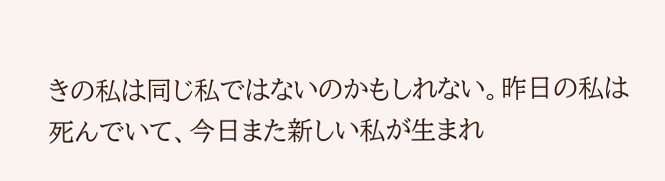きの私は同じ私ではないのかもしれない。昨日の私は死んでいて、今日また新しい私が生まれ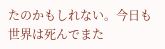たのかもしれない。今日も世界は死んでまた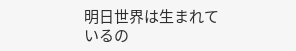明日世界は生まれているの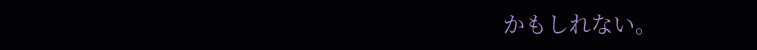かもしれない。